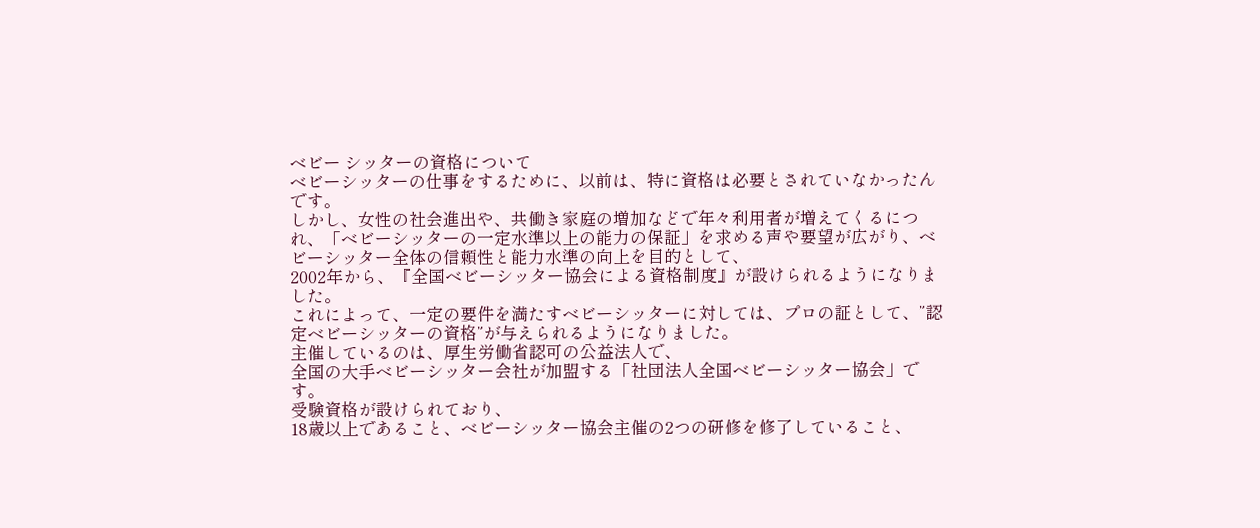ベビー シッターの資格について
ベビーシッターの仕事をするために、以前は、特に資格は必要とされていなかったんです。
しかし、女性の社会進出や、共働き家庭の増加などで年々利用者が増えてくるにつれ、「ベビーシッターの一定水準以上の能力の保証」を求める声や要望が広がり、ベビーシッター全体の信頼性と能力水準の向上を目的として、
2002年から、『全国ベビーシッター協会による資格制度』が設けられるようになりました。
これによって、一定の要件を満たすベビーシッターに対しては、プロの証として、”認定ベビーシッターの資格”が与えられるようになりました。
主催しているのは、厚生労働省認可の公益法人で、
全国の大手ベビーシッター会社が加盟する「社団法人全国ベビーシッター協会」です。
受験資格が設けられており、
18歳以上であること、ベビーシッター協会主催の2つの研修を修了していること、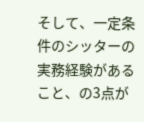そして、一定条件のシッターの実務経験があること、の3点が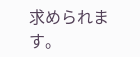求められます。